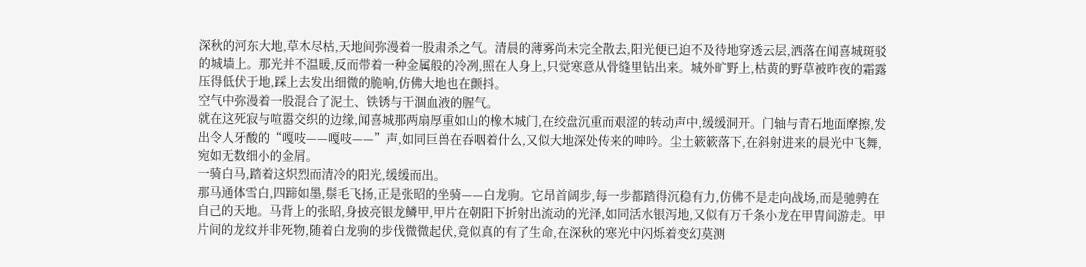深秋的河东大地,草木尽枯,天地间弥漫着一股肃杀之气。清晨的薄雾尚未完全散去,阳光便已迫不及待地穿透云层,洒落在闻喜城斑驳的城墙上。那光并不温暖,反而带着一种金属般的冷冽,照在人身上,只觉寒意从骨缝里钻出来。城外旷野上,枯黄的野草被昨夜的霜露压得低伏于地,踩上去发出细微的脆响,仿佛大地也在颤抖。
空气中弥漫着一股混合了泥土、铁锈与干涸血液的腥气。
就在这死寂与喧嚣交织的边缘,闻喜城那两扇厚重如山的橡木城门,在绞盘沉重而艰涩的转动声中,缓缓洞开。门轴与青石地面摩擦,发出令人牙酸的“嘎吱——嘎吱——”声,如同巨兽在吞咽着什么,又似大地深处传来的呻吟。尘土簌簌落下,在斜射进来的晨光中飞舞,宛如无数细小的金屑。
一骑白马,踏着这炽烈而清冷的阳光,缓缓而出。
那马通体雪白,四蹄如墨,鬃毛飞扬,正是张昭的坐骑——白龙驹。它昂首阔步,每一步都踏得沉稳有力,仿佛不是走向战场,而是驰骋在自己的天地。马背上的张昭,身披亮银龙鳞甲,甲片在朝阳下折射出流动的光泽,如同活水银泻地,又似有万千条小龙在甲胄间游走。甲片间的龙纹并非死物,随着白龙驹的步伐微微起伏,竟似真的有了生命,在深秋的寒光中闪烁着变幻莫测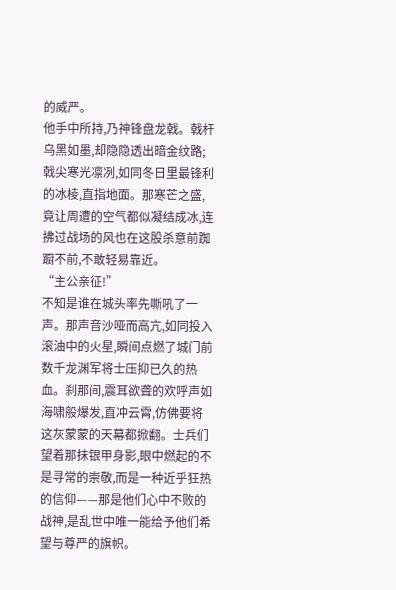的威严。
他手中所持,乃神锋盘龙戟。戟杆乌黑如墨,却隐隐透出暗金纹路;戟尖寒光凛冽,如同冬日里最锋利的冰棱,直指地面。那寒芒之盛,竟让周遭的空气都似凝结成冰,连拂过战场的风也在这股杀意前踟蹰不前,不敢轻易靠近。
“主公亲征!”
不知是谁在城头率先嘶吼了一声。那声音沙哑而高亢,如同投入滚油中的火星,瞬间点燃了城门前数千龙渊军将士压抑已久的热血。刹那间,震耳欲聋的欢呼声如海啸般爆发,直冲云霄,仿佛要将这灰蒙蒙的天幕都掀翻。士兵们望着那抹银甲身影,眼中燃起的不是寻常的崇敬,而是一种近乎狂热的信仰——那是他们心中不败的战神,是乱世中唯一能给予他们希望与尊严的旗帜。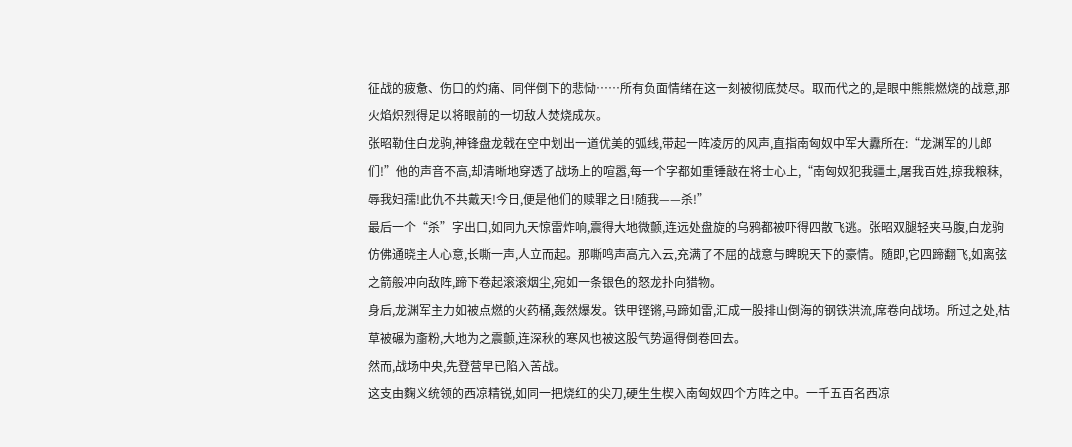征战的疲惫、伤口的灼痛、同伴倒下的悲恸……所有负面情绪在这一刻被彻底焚尽。取而代之的,是眼中熊熊燃烧的战意,那火焰炽烈得足以将眼前的一切敌人焚烧成灰。
张昭勒住白龙驹,神锋盘龙戟在空中划出一道优美的弧线,带起一阵凌厉的风声,直指南匈奴中军大纛所在:“龙渊军的儿郎们!”他的声音不高,却清晰地穿透了战场上的喧嚣,每一个字都如重锤敲在将士心上,“南匈奴犯我疆土,屠我百姓,掠我粮秣,辱我妇孺!此仇不共戴天!今日,便是他们的赎罪之日!随我——杀!”
最后一个“杀”字出口,如同九天惊雷炸响,震得大地微颤,连远处盘旋的乌鸦都被吓得四散飞逃。张昭双腿轻夹马腹,白龙驹仿佛通晓主人心意,长嘶一声,人立而起。那嘶鸣声高亢入云,充满了不屈的战意与睥睨天下的豪情。随即,它四蹄翻飞,如离弦之箭般冲向敌阵,蹄下卷起滚滚烟尘,宛如一条银色的怒龙扑向猎物。
身后,龙渊军主力如被点燃的火药桶,轰然爆发。铁甲铿锵,马蹄如雷,汇成一股排山倒海的钢铁洪流,席卷向战场。所过之处,枯草被碾为齑粉,大地为之震颤,连深秋的寒风也被这股气势逼得倒卷回去。
然而,战场中央,先登营早已陷入苦战。
这支由麴义统领的西凉精锐,如同一把烧红的尖刀,硬生生楔入南匈奴四个方阵之中。一千五百名西凉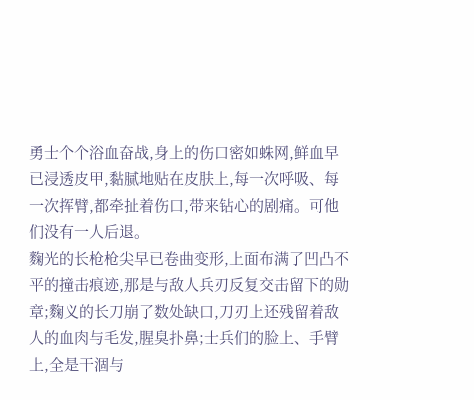勇士个个浴血奋战,身上的伤口密如蛛网,鲜血早已浸透皮甲,黏腻地贴在皮肤上,每一次呼吸、每一次挥臂,都牵扯着伤口,带来钻心的剧痛。可他们没有一人后退。
麴光的长枪枪尖早已卷曲变形,上面布满了凹凸不平的撞击痕迹,那是与敌人兵刃反复交击留下的勋章;麴义的长刀崩了数处缺口,刀刃上还残留着敌人的血肉与毛发,腥臭扑鼻;士兵们的脸上、手臂上,全是干涸与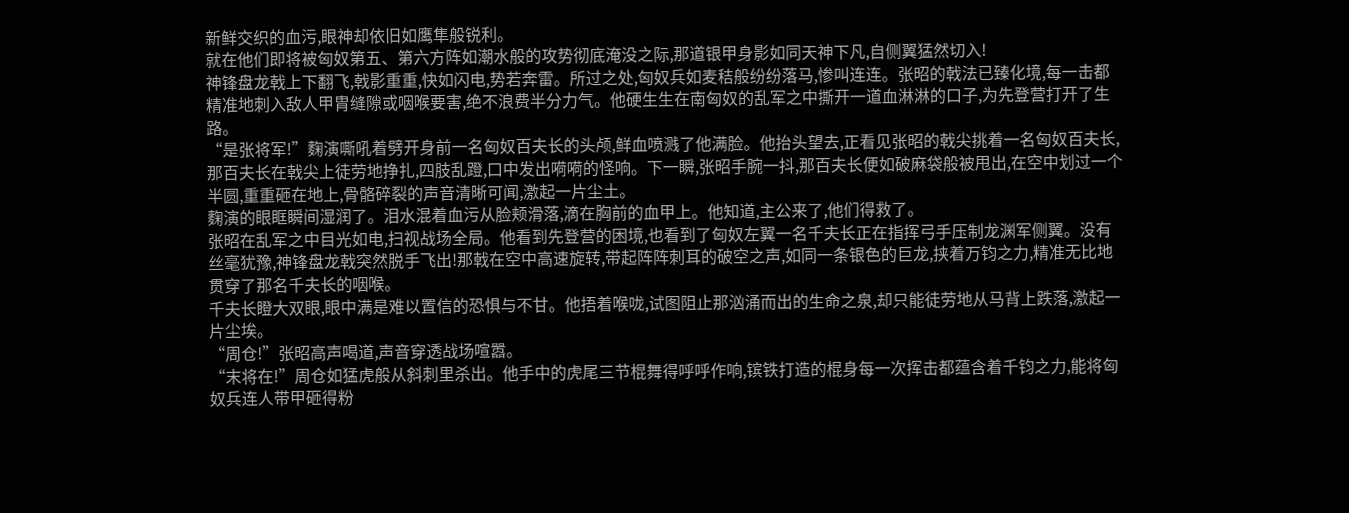新鲜交织的血污,眼神却依旧如鹰隼般锐利。
就在他们即将被匈奴第五、第六方阵如潮水般的攻势彻底淹没之际,那道银甲身影如同天神下凡,自侧翼猛然切入!
神锋盘龙戟上下翻飞,戟影重重,快如闪电,势若奔雷。所过之处,匈奴兵如麦秸般纷纷落马,惨叫连连。张昭的戟法已臻化境,每一击都精准地刺入敌人甲胄缝隙或咽喉要害,绝不浪费半分力气。他硬生生在南匈奴的乱军之中撕开一道血淋淋的口子,为先登营打开了生路。
“是张将军!”麴演嘶吼着劈开身前一名匈奴百夫长的头颅,鲜血喷溅了他满脸。他抬头望去,正看见张昭的戟尖挑着一名匈奴百夫长,那百夫长在戟尖上徒劳地挣扎,四肢乱蹬,口中发出嗬嗬的怪响。下一瞬,张昭手腕一抖,那百夫长便如破麻袋般被甩出,在空中划过一个半圆,重重砸在地上,骨骼碎裂的声音清晰可闻,激起一片尘土。
麴演的眼眶瞬间湿润了。泪水混着血污从脸颊滑落,滴在胸前的血甲上。他知道,主公来了,他们得救了。
张昭在乱军之中目光如电,扫视战场全局。他看到先登营的困境,也看到了匈奴左翼一名千夫长正在指挥弓手压制龙渊军侧翼。没有丝毫犹豫,神锋盘龙戟突然脱手飞出!那戟在空中高速旋转,带起阵阵刺耳的破空之声,如同一条银色的巨龙,挟着万钧之力,精准无比地贯穿了那名千夫长的咽喉。
千夫长瞪大双眼,眼中满是难以置信的恐惧与不甘。他捂着喉咙,试图阻止那汹涌而出的生命之泉,却只能徒劳地从马背上跌落,激起一片尘埃。
“周仓!”张昭高声喝道,声音穿透战场喧嚣。
“末将在!”周仓如猛虎般从斜刺里杀出。他手中的虎尾三节棍舞得呼呼作响,镔铁打造的棍身每一次挥击都蕴含着千钧之力,能将匈奴兵连人带甲砸得粉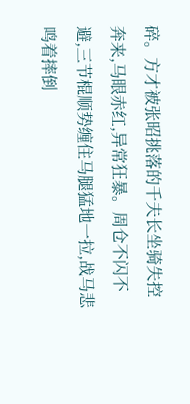碎。方才被张昭挑落的千夫长坐骑失控奔来,马眼赤红,异常狂暴。周仓不闪不避,三节棍顺势缠住马腿猛地一拉,战马悲鸣着摔倒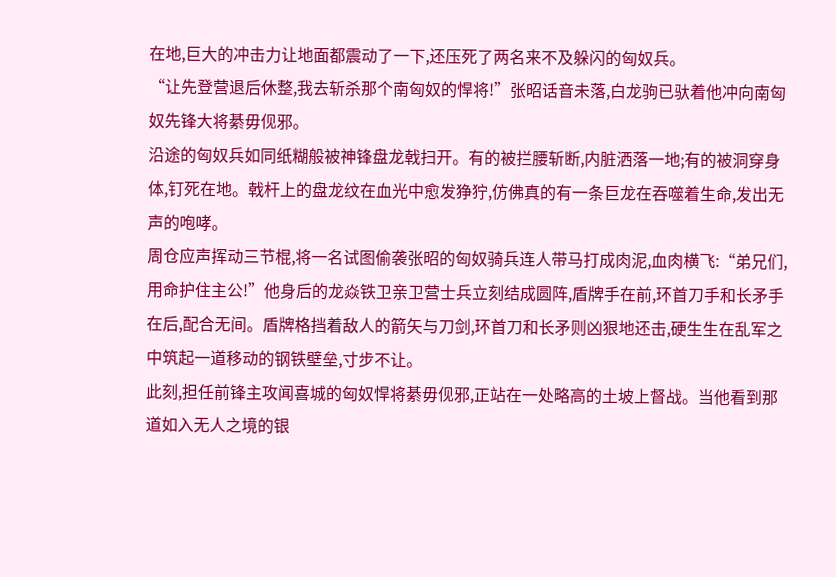在地,巨大的冲击力让地面都震动了一下,还压死了两名来不及躲闪的匈奴兵。
“让先登营退后休整,我去斩杀那个南匈奴的悍将!”张昭话音未落,白龙驹已驮着他冲向南匈奴先锋大将綦毋伣邪。
沿途的匈奴兵如同纸糊般被神锋盘龙戟扫开。有的被拦腰斩断,内脏洒落一地;有的被洞穿身体,钉死在地。戟杆上的盘龙纹在血光中愈发狰狞,仿佛真的有一条巨龙在吞噬着生命,发出无声的咆哮。
周仓应声挥动三节棍,将一名试图偷袭张昭的匈奴骑兵连人带马打成肉泥,血肉横飞:“弟兄们,用命护住主公!”他身后的龙焱铁卫亲卫营士兵立刻结成圆阵,盾牌手在前,环首刀手和长矛手在后,配合无间。盾牌格挡着敌人的箭矢与刀剑,环首刀和长矛则凶狠地还击,硬生生在乱军之中筑起一道移动的钢铁壁垒,寸步不让。
此刻,担任前锋主攻闻喜城的匈奴悍将綦毋伣邪,正站在一处略高的土坡上督战。当他看到那道如入无人之境的银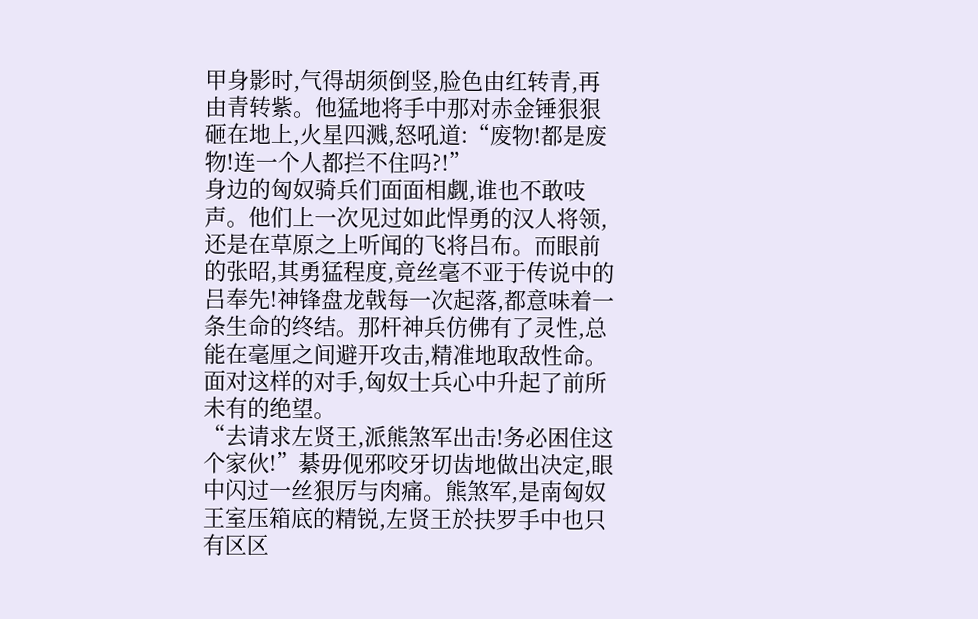甲身影时,气得胡须倒竖,脸色由红转青,再由青转紫。他猛地将手中那对赤金锤狠狠砸在地上,火星四溅,怒吼道:“废物!都是废物!连一个人都拦不住吗?!”
身边的匈奴骑兵们面面相觑,谁也不敢吱声。他们上一次见过如此悍勇的汉人将领,还是在草原之上听闻的飞将吕布。而眼前的张昭,其勇猛程度,竟丝毫不亚于传说中的吕奉先!神锋盘龙戟每一次起落,都意味着一条生命的终结。那杆神兵仿佛有了灵性,总能在毫厘之间避开攻击,精准地取敌性命。面对这样的对手,匈奴士兵心中升起了前所未有的绝望。
“去请求左贤王,派熊煞军出击!务必困住这个家伙!”綦毋伣邪咬牙切齿地做出决定,眼中闪过一丝狠厉与肉痛。熊煞军,是南匈奴王室压箱底的精锐,左贤王於扶罗手中也只有区区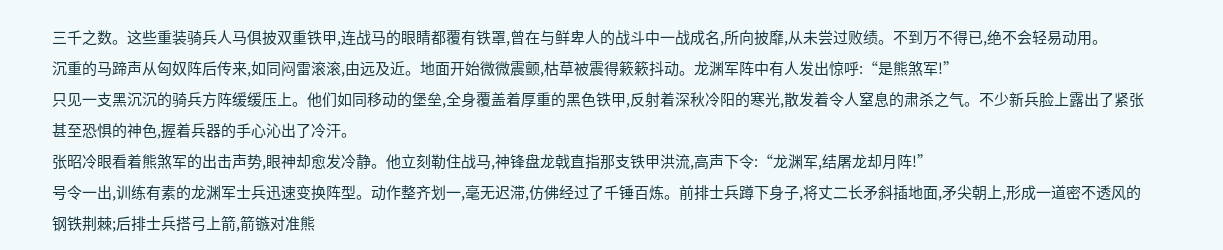三千之数。这些重装骑兵人马俱披双重铁甲,连战马的眼睛都覆有铁罩,曾在与鲜卑人的战斗中一战成名,所向披靡,从未尝过败绩。不到万不得已,绝不会轻易动用。
沉重的马蹄声从匈奴阵后传来,如同闷雷滚滚,由远及近。地面开始微微震颤,枯草被震得簌簌抖动。龙渊军阵中有人发出惊呼:“是熊煞军!”
只见一支黑沉沉的骑兵方阵缓缓压上。他们如同移动的堡垒,全身覆盖着厚重的黑色铁甲,反射着深秋冷阳的寒光,散发着令人窒息的肃杀之气。不少新兵脸上露出了紧张甚至恐惧的神色,握着兵器的手心沁出了冷汗。
张昭冷眼看着熊煞军的出击声势,眼神却愈发冷静。他立刻勒住战马,神锋盘龙戟直指那支铁甲洪流,高声下令:“龙渊军,结屠龙却月阵!”
号令一出,训练有素的龙渊军士兵迅速变换阵型。动作整齐划一,毫无迟滞,仿佛经过了千锤百炼。前排士兵蹲下身子,将丈二长矛斜插地面,矛尖朝上,形成一道密不透风的钢铁荆棘;后排士兵搭弓上箭,箭镞对准熊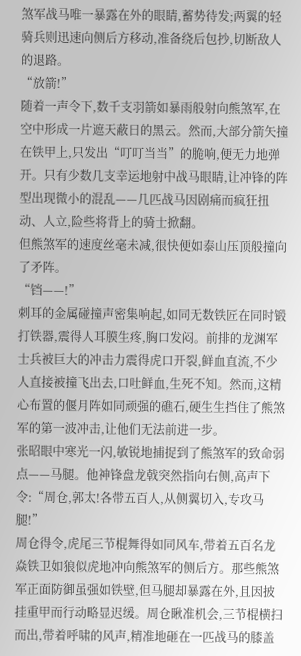煞军战马唯一暴露在外的眼睛,蓄势待发;两翼的轻骑兵则迅速向侧后方移动,准备绕后包抄,切断敌人的退路。
“放箭!”
随着一声令下,数千支羽箭如暴雨般射向熊煞军,在空中形成一片遮天蔽日的黑云。然而,大部分箭矢撞在铁甲上,只发出“叮叮当当”的脆响,便无力地弹开。只有少数几支幸运地射中战马眼睛,让冲锋的阵型出现微小的混乱——几匹战马因剧痛而疯狂扭动、人立,险些将背上的骑士掀翻。
但熊煞军的速度丝毫未减,很快便如泰山压顶般撞向了矛阵。
“铛——!”
刺耳的金属碰撞声密集响起,如同无数铁匠在同时锻打铁器,震得人耳膜生疼,胸口发闷。前排的龙渊军士兵被巨大的冲击力震得虎口开裂,鲜血直流,不少人直接被撞飞出去,口吐鲜血,生死不知。然而,这精心布置的偃月阵如同顽强的礁石,硬生生挡住了熊煞军的第一波冲击,让他们无法前进一步。
张昭眼中寒光一闪,敏锐地捕捉到了熊煞军的致命弱点——马腿。他神锋盘龙戟突然指向右侧,高声下令:“周仓,郭太!各带五百人,从侧翼切入,专攻马腿!”
周仓得令,虎尾三节棍舞得如同风车,带着五百名龙焱铁卫如狼似虎地冲向熊煞军的侧后方。那些熊煞军正面防御虽强如铁壁,但马腿却暴露在外,且因披挂重甲而行动略显迟缓。周仓瞅准机会,三节棍横扫而出,带着呼啸的风声,精准地砸在一匹战马的膝盖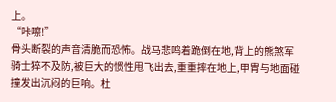上。
“咔嚓!”
骨头断裂的声音清脆而恐怖。战马悲鸣着跪倒在地,背上的熊煞军骑士猝不及防,被巨大的惯性甩飞出去,重重摔在地上,甲胄与地面碰撞发出沉闷的巨响。杜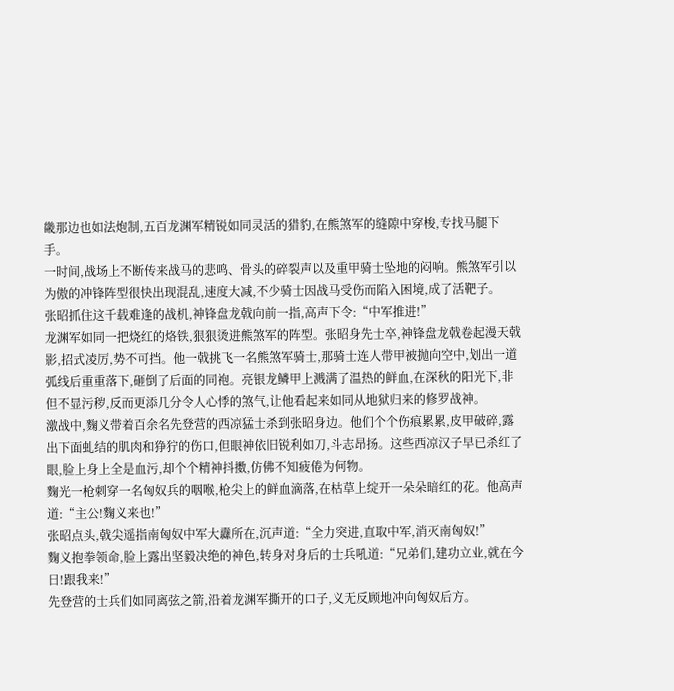畿那边也如法炮制,五百龙渊军精锐如同灵活的猎豹,在熊煞军的缝隙中穿梭,专找马腿下手。
一时间,战场上不断传来战马的悲鸣、骨头的碎裂声以及重甲骑士坠地的闷响。熊煞军引以为傲的冲锋阵型很快出现混乱,速度大减,不少骑士因战马受伤而陷入困境,成了活靶子。
张昭抓住这千载难逢的战机,神锋盘龙戟向前一指,高声下令:“中军推进!”
龙渊军如同一把烧红的烙铁,狠狠烫进熊煞军的阵型。张昭身先士卒,神锋盘龙戟卷起漫天戟影,招式凌厉,势不可挡。他一戟挑飞一名熊煞军骑士,那骑士连人带甲被抛向空中,划出一道弧线后重重落下,砸倒了后面的同袍。亮银龙鳞甲上溅满了温热的鲜血,在深秋的阳光下,非但不显污秽,反而更添几分令人心悸的煞气,让他看起来如同从地狱归来的修罗战神。
激战中,麴义带着百余名先登营的西凉猛士杀到张昭身边。他们个个伤痕累累,皮甲破碎,露出下面虬结的肌肉和狰狞的伤口,但眼神依旧锐利如刀,斗志昂扬。这些西凉汉子早已杀红了眼,脸上身上全是血污,却个个精神抖擞,仿佛不知疲倦为何物。
麴光一枪刺穿一名匈奴兵的咽喉,枪尖上的鲜血滴落,在枯草上绽开一朵朵暗红的花。他高声道:“主公!麴义来也!”
张昭点头,戟尖遥指南匈奴中军大纛所在,沉声道:“全力突进,直取中军,消灭南匈奴!”
麴义抱拳领命,脸上露出坚毅决绝的神色,转身对身后的士兵吼道:“兄弟们,建功立业,就在今日!跟我来!”
先登营的士兵们如同离弦之箭,沿着龙渊军撕开的口子,义无反顾地冲向匈奴后方。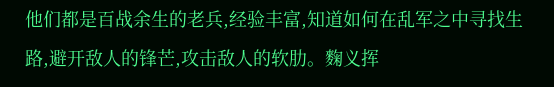他们都是百战余生的老兵,经验丰富,知道如何在乱军之中寻找生路,避开敌人的锋芒,攻击敌人的软肋。麴义挥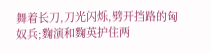舞着长刀,刀光闪烁,劈开挡路的匈奴兵;麴演和麴英护住两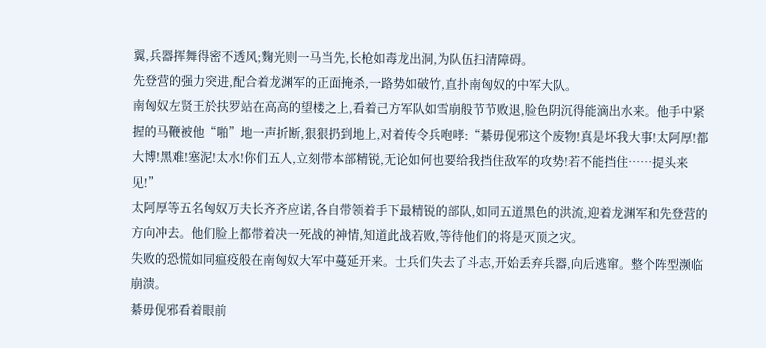翼,兵器挥舞得密不透风;麴光则一马当先,长枪如毒龙出洞,为队伍扫清障碍。
先登营的强力突进,配合着龙渊军的正面掩杀,一路势如破竹,直扑南匈奴的中军大队。
南匈奴左贤王於扶罗站在高高的望楼之上,看着己方军队如雪崩般节节败退,脸色阴沉得能滴出水来。他手中紧握的马鞭被他“啪”地一声折断,狠狠扔到地上,对着传令兵咆哮:“綦毋伣邪这个废物!真是坏我大事!太阿厚!都大博!黑难!塞泥!太水!你们五人,立刻带本部精锐,无论如何也要给我挡住敌军的攻势!若不能挡住……提头来见!”
太阿厚等五名匈奴万夫长齐齐应诺,各自带领着手下最精锐的部队,如同五道黑色的洪流,迎着龙渊军和先登营的方向冲去。他们脸上都带着决一死战的神情,知道此战若败,等待他们的将是灭顶之灾。
失败的恐慌如同瘟疫般在南匈奴大军中蔓延开来。士兵们失去了斗志,开始丢弃兵器,向后逃窜。整个阵型濒临崩溃。
綦毋伣邪看着眼前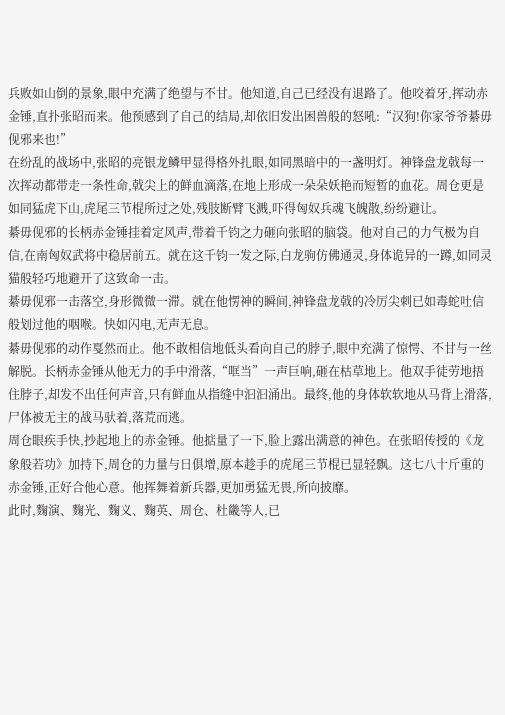兵败如山倒的景象,眼中充满了绝望与不甘。他知道,自己已经没有退路了。他咬着牙,挥动赤金锤,直扑张昭而来。他预感到了自己的结局,却依旧发出困兽般的怒吼:“汉狗!你家爷爷綦毋伣邪来也!”
在纷乱的战场中,张昭的亮银龙鳞甲显得格外扎眼,如同黑暗中的一盏明灯。神锋盘龙戟每一次挥动都带走一条性命,戟尖上的鲜血滴落,在地上形成一朵朵妖艳而短暂的血花。周仓更是如同猛虎下山,虎尾三节棍所过之处,残肢断臂飞溅,吓得匈奴兵魂飞魄散,纷纷避让。
綦毋伣邪的长柄赤金锤挂着定风声,带着千钧之力砸向张昭的脑袋。他对自己的力气极为自信,在南匈奴武将中稳居前五。就在这千钧一发之际,白龙驹仿佛通灵,身体诡异的一蹲,如同灵猫般轻巧地避开了这致命一击。
綦毋伣邪一击落空,身形微微一滞。就在他愣神的瞬间,神锋盘龙戟的冷厉尖刺已如毒蛇吐信般划过他的咽喉。快如闪电,无声无息。
綦毋伣邪的动作戛然而止。他不敢相信地低头看向自己的脖子,眼中充满了惊愕、不甘与一丝解脱。长柄赤金锤从他无力的手中滑落,“哐当”一声巨响,砸在枯草地上。他双手徒劳地捂住脖子,却发不出任何声音,只有鲜血从指缝中汩汩涌出。最终,他的身体软软地从马背上滑落,尸体被无主的战马驮着,落荒而逃。
周仓眼疾手快,抄起地上的赤金锤。他掂量了一下,脸上露出满意的神色。在张昭传授的《龙象般若功》加持下,周仓的力量与日俱增,原本趁手的虎尾三节棍已显轻飘。这七八十斤重的赤金锤,正好合他心意。他挥舞着新兵器,更加勇猛无畏,所向披靡。
此时,麴演、麴光、麴义、麴英、周仓、杜畿等人,已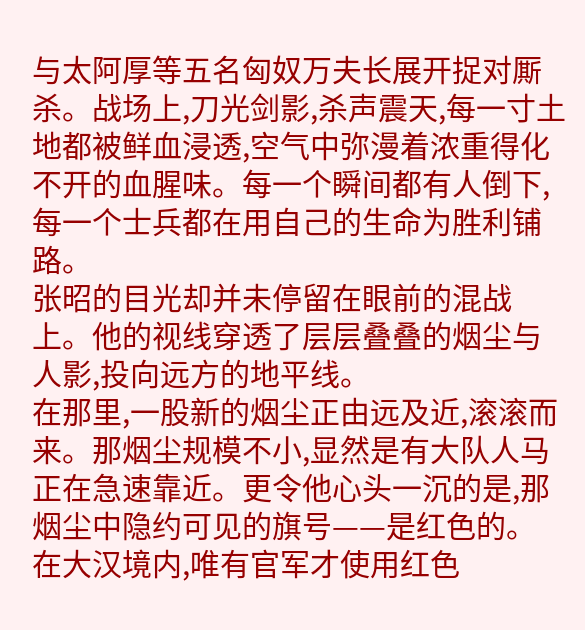与太阿厚等五名匈奴万夫长展开捉对厮杀。战场上,刀光剑影,杀声震天,每一寸土地都被鲜血浸透,空气中弥漫着浓重得化不开的血腥味。每一个瞬间都有人倒下,每一个士兵都在用自己的生命为胜利铺路。
张昭的目光却并未停留在眼前的混战上。他的视线穿透了层层叠叠的烟尘与人影,投向远方的地平线。
在那里,一股新的烟尘正由远及近,滚滚而来。那烟尘规模不小,显然是有大队人马正在急速靠近。更令他心头一沉的是,那烟尘中隐约可见的旗号——是红色的。
在大汉境内,唯有官军才使用红色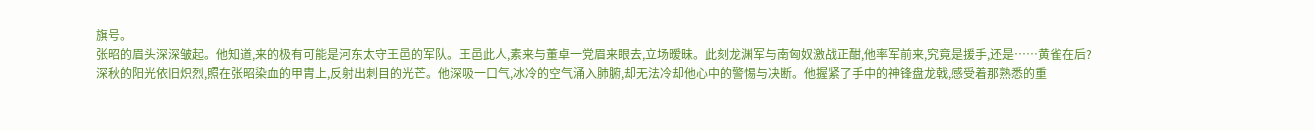旗号。
张昭的眉头深深皱起。他知道,来的极有可能是河东太守王邑的军队。王邑此人,素来与董卓一党眉来眼去,立场暧昧。此刻龙渊军与南匈奴激战正酣,他率军前来,究竟是援手,还是……黄雀在后?
深秋的阳光依旧炽烈,照在张昭染血的甲胄上,反射出刺目的光芒。他深吸一口气,冰冷的空气涌入肺腑,却无法冷却他心中的警惕与决断。他握紧了手中的神锋盘龙戟,感受着那熟悉的重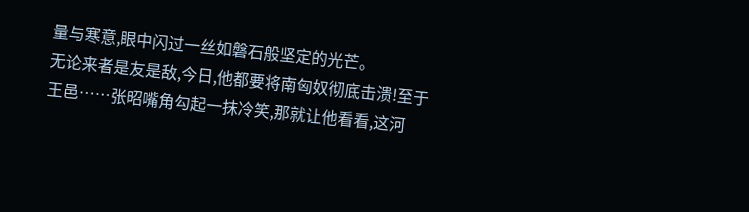量与寒意,眼中闪过一丝如磐石般坚定的光芒。
无论来者是友是敌,今日,他都要将南匈奴彻底击溃!至于王邑……张昭嘴角勾起一抹冷笑,那就让他看看,这河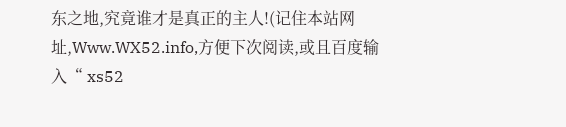东之地,究竟谁才是真正的主人!(记住本站网址,Www.WX52.info,方便下次阅读,或且百度输入“ xs52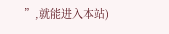”,就能进入本站)